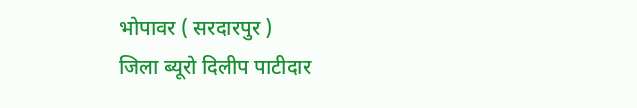भोपावर ( सरदारपुर )
जिला ब्यूरो दिलीप पाटीदार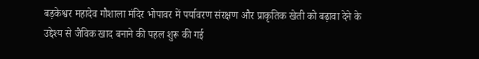बड़केश्वर महादेव गौशाला मंदिर भोपावर में पर्यावरण संरक्षण और प्राकृतिक खेती को बढ़ावा देने के उद्देश्य से जैविक खाद बनाने की पहल शुरू की गई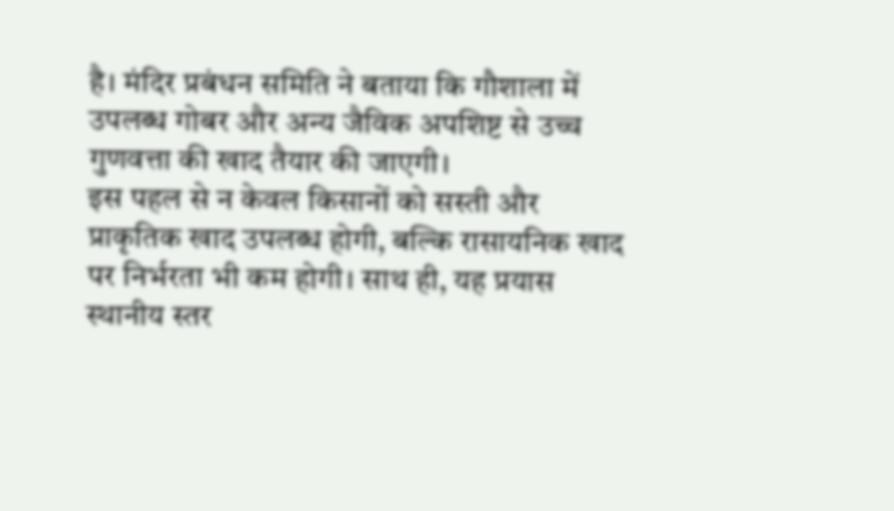है। मंदिर प्रबंधन समिति ने बताया कि गौशाला में उपलब्ध गोबर और अन्य जैविक अपशिष्ट से उच्च गुणवत्ता की खाद तैयार की जाएगी।
इस पहल से न केवल किसानों को सस्ती और प्राकृतिक खाद उपलब्ध होगी, बल्कि रासायनिक खाद पर निर्भरता भी कम होगी। साथ ही, यह प्रयास स्थानीय स्तर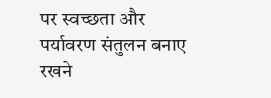पर स्वच्छता और पर्यावरण संतुलन बनाए रखने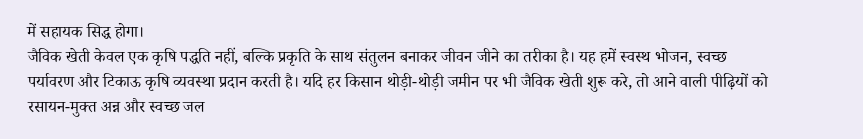में सहायक सिद्ध होगा।
जैविक खेती केवल एक कृषि पद्धति नहीं, बल्कि प्रकृति के साथ संतुलन बनाकर जीवन जीने का तरीका है। यह हमें स्वस्थ भोजन, स्वच्छ पर्यावरण और टिकाऊ कृषि व्यवस्था प्रदान करती है। यदि हर किसान थोड़ी-थोड़ी जमीन पर भी जैविक खेती शुरू करे, तो आने वाली पीढ़ियों को रसायन-मुक्त अन्न और स्वच्छ जल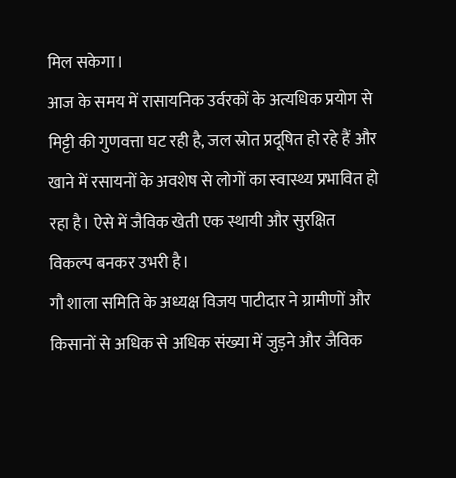मिल सकेगा।
आज के समय में रासायनिक उर्वरकों के अत्यधिक प्रयोग से मिट्टी की गुणवत्ता घट रही है, जल स्रोत प्रदूषित हो रहे हैं और खाने में रसायनों के अवशेष से लोगों का स्वास्थ्य प्रभावित हो रहा है। ऐसे में जैविक खेती एक स्थायी और सुरक्षित विकल्प बनकर उभरी है।
गौ शाला समिति के अध्यक्ष विजय पाटीदार ने ग्रामीणों और किसानों से अधिक से अधिक संख्या में जुड़ने और जैविक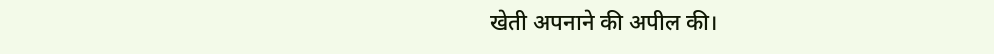खेती अपनाने की अपील की।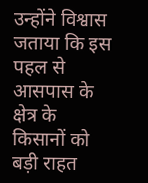उन्होंने विश्वास जताया कि इस पहल से आसपास के क्षेत्र के किसानों को बड़ी राहत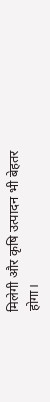मिलेगी और कृषि उत्पादन भी बेहतर होगा।